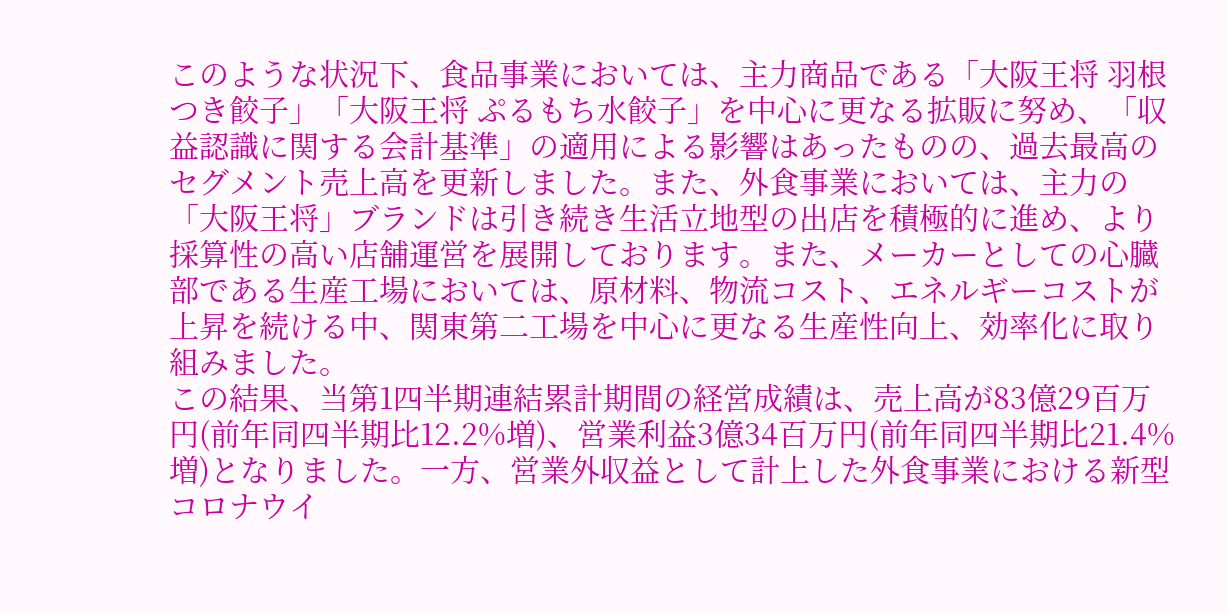このような状況下、食品事業においては、主力商品である「大阪王将 羽根つき餃子」「大阪王将 ぷるもち水餃子」を中心に更なる拡販に努め、「収益認識に関する会計基準」の適用による影響はあったものの、過去最高のセグメント売上高を更新しました。また、外食事業においては、主力の「大阪王将」ブランドは引き続き生活立地型の出店を積極的に進め、より採算性の高い店舗運営を展開しております。また、メーカーとしての心臓部である生産工場においては、原材料、物流コスト、エネルギーコストが上昇を続ける中、関東第二工場を中心に更なる生産性向上、効率化に取り組みました。
この結果、当第1四半期連結累計期間の経営成績は、売上高が83億29百万円(前年同四半期比12.2%増)、営業利益3億34百万円(前年同四半期比21.4%増)となりました。一方、営業外収益として計上した外食事業における新型コロナウイ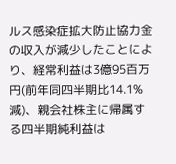ルス感染症拡大防止協力金の収入が減少したことにより、経常利益は3億95百万円(前年同四半期比14.1%減)、親会社株主に帰属する四半期純利益は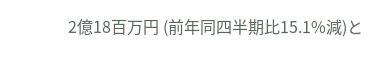2億18百万円 (前年同四半期比15.1%減)と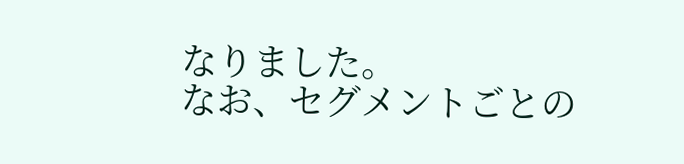なりました。
なお、セグメントごとの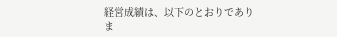経営成績は、以下のとおりでありま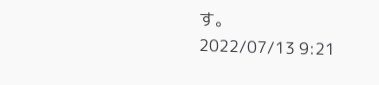す。
2022/07/13 9:21